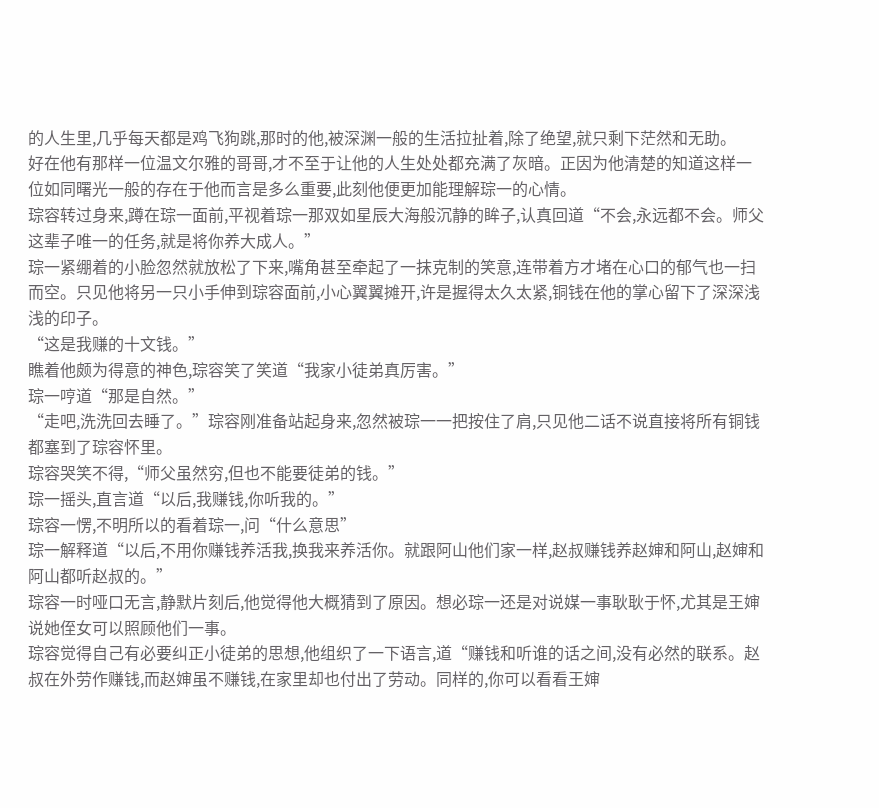的人生里,几乎每天都是鸡飞狗跳,那时的他,被深渊一般的生活拉扯着,除了绝望,就只剩下茫然和无助。
好在他有那样一位温文尔雅的哥哥,才不至于让他的人生处处都充满了灰暗。正因为他清楚的知道这样一位如同曙光一般的存在于他而言是多么重要,此刻他便更加能理解琮一的心情。
琮容转过身来,蹲在琮一面前,平视着琮一那双如星辰大海般沉静的眸子,认真回道“不会,永远都不会。师父这辈子唯一的任务,就是将你养大成人。”
琮一紧绷着的小脸忽然就放松了下来,嘴角甚至牵起了一抹克制的笑意,连带着方才堵在心口的郁气也一扫而空。只见他将另一只小手伸到琮容面前,小心翼翼摊开,许是握得太久太紧,铜钱在他的掌心留下了深深浅浅的印子。
“这是我赚的十文钱。”
瞧着他颇为得意的神色,琮容笑了笑道“我家小徒弟真厉害。”
琮一哼道“那是自然。”
“走吧,洗洗回去睡了。”琮容刚准备站起身来,忽然被琮一一把按住了肩,只见他二话不说直接将所有铜钱都塞到了琮容怀里。
琮容哭笑不得,“师父虽然穷,但也不能要徒弟的钱。”
琮一摇头,直言道“以后,我赚钱,你听我的。”
琮容一愣,不明所以的看着琮一,问“什么意思”
琮一解释道“以后,不用你赚钱养活我,换我来养活你。就跟阿山他们家一样,赵叔赚钱养赵婶和阿山,赵婶和阿山都听赵叔的。”
琮容一时哑口无言,静默片刻后,他觉得他大概猜到了原因。想必琮一还是对说媒一事耿耿于怀,尤其是王婶说她侄女可以照顾他们一事。
琮容觉得自己有必要纠正小徒弟的思想,他组织了一下语言,道“赚钱和听谁的话之间,没有必然的联系。赵叔在外劳作赚钱,而赵婶虽不赚钱,在家里却也付出了劳动。同样的,你可以看看王婶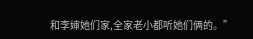和李婶她们家,全家老小都听她们俩的。”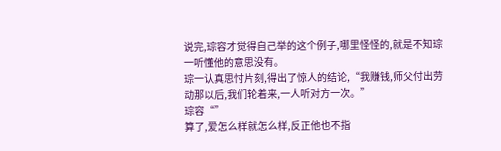说完,琮容才觉得自己举的这个例子,哪里怪怪的,就是不知琮一听懂他的意思没有。
琮一认真思忖片刻,得出了惊人的结论,“我赚钱,师父付出劳动那以后,我们轮着来,一人听对方一次。”
琮容“”
算了,爱怎么样就怎么样,反正他也不指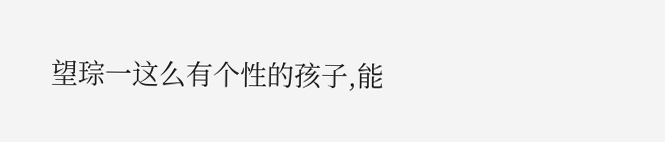望琮一这么有个性的孩子,能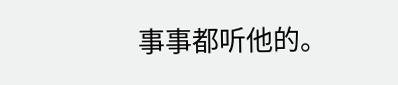事事都听他的。